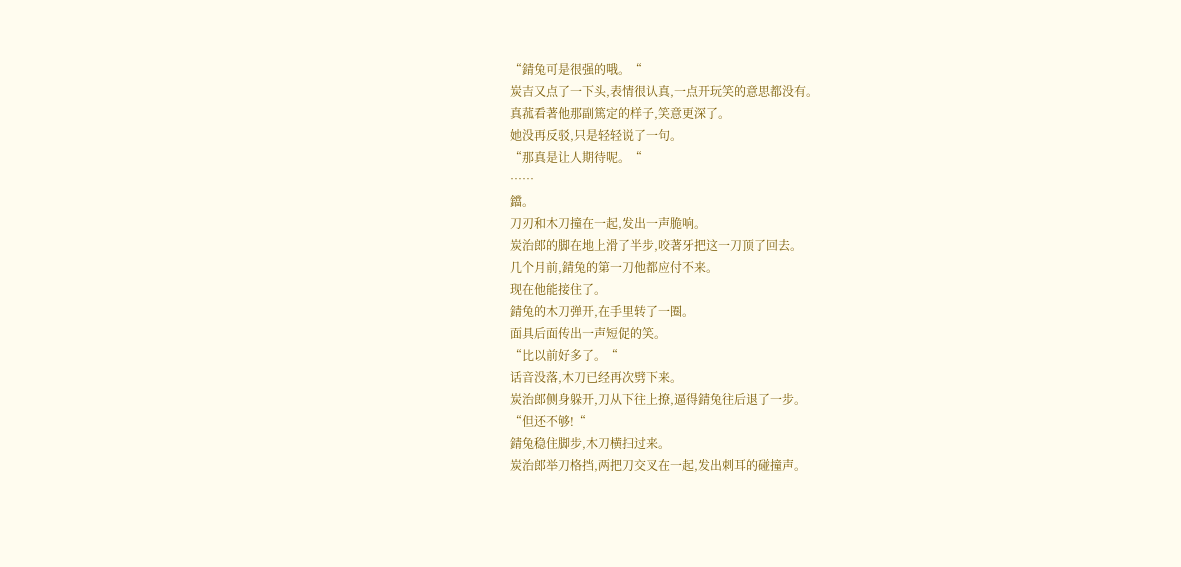“錆兔可是很强的哦。“
炭吉又点了一下头,表情很认真,一点开玩笑的意思都没有。
真菰看著他那副篤定的样子,笑意更深了。
她没再反驳,只是轻轻说了一句。
“那真是让人期待呢。“
……
鐺。
刀刃和木刀撞在一起,发出一声脆响。
炭治郎的脚在地上滑了半步,咬著牙把这一刀顶了回去。
几个月前,錆兔的第一刀他都应付不来。
现在他能接住了。
錆兔的木刀弹开,在手里转了一圈。
面具后面传出一声短促的笑。
“比以前好多了。“
话音没落,木刀已经再次劈下来。
炭治郎侧身躲开,刀从下往上撩,逼得錆兔往后退了一步。
“但还不够!“
錆兔稳住脚步,木刀横扫过来。
炭治郎举刀格挡,两把刀交叉在一起,发出刺耳的碰撞声。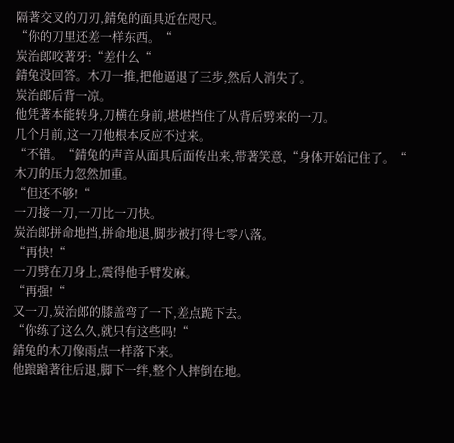隔著交叉的刀刃,錆兔的面具近在咫尺。
“你的刀里还差一样东西。“
炭治郎咬著牙:“差什么“
錆兔没回答。木刀一推,把他逼退了三步,然后人消失了。
炭治郎后背一凉。
他凭著本能转身,刀横在身前,堪堪挡住了从背后劈来的一刀。
几个月前,这一刀他根本反应不过来。
“不错。“錆兔的声音从面具后面传出来,带著笑意,“身体开始记住了。“
木刀的压力忽然加重。
“但还不够!“
一刀接一刀,一刀比一刀快。
炭治郎拼命地挡,拼命地退,脚步被打得七零八落。
“再快!“
一刀劈在刀身上,震得他手臂发麻。
“再强!“
又一刀,炭治郎的膝盖弯了一下,差点跪下去。
“你练了这么久,就只有这些吗!“
錆兔的木刀像雨点一样落下来。
他踉蹌著往后退,脚下一绊,整个人摔倒在地。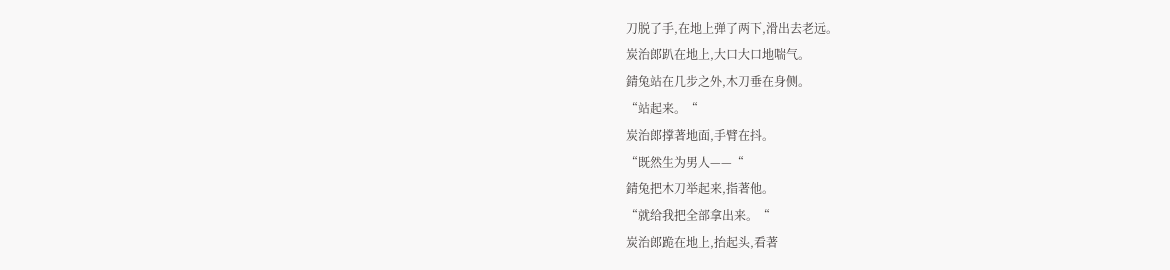刀脱了手,在地上弹了两下,滑出去老远。
炭治郎趴在地上,大口大口地喘气。
錆兔站在几步之外,木刀垂在身侧。
“站起来。“
炭治郎撑著地面,手臂在抖。
“既然生为男人——“
錆兔把木刀举起来,指著他。
“就给我把全部拿出来。“
炭治郎跪在地上,抬起头,看著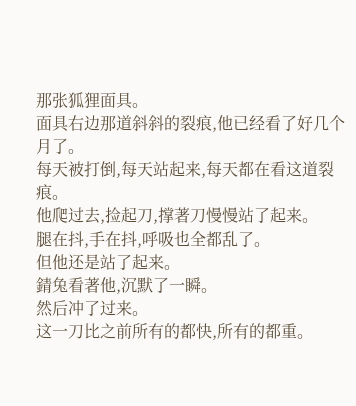那张狐狸面具。
面具右边那道斜斜的裂痕,他已经看了好几个月了。
每天被打倒,每天站起来,每天都在看这道裂痕。
他爬过去,捡起刀,撑著刀慢慢站了起来。
腿在抖,手在抖,呼吸也全都乱了。
但他还是站了起来。
錆兔看著他,沉默了一瞬。
然后冲了过来。
这一刀比之前所有的都快,所有的都重。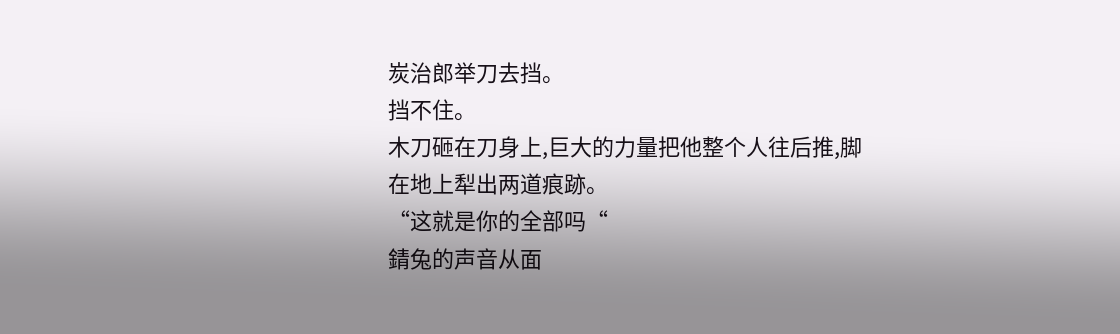炭治郎举刀去挡。
挡不住。
木刀砸在刀身上,巨大的力量把他整个人往后推,脚在地上犁出两道痕跡。
“这就是你的全部吗“
錆兔的声音从面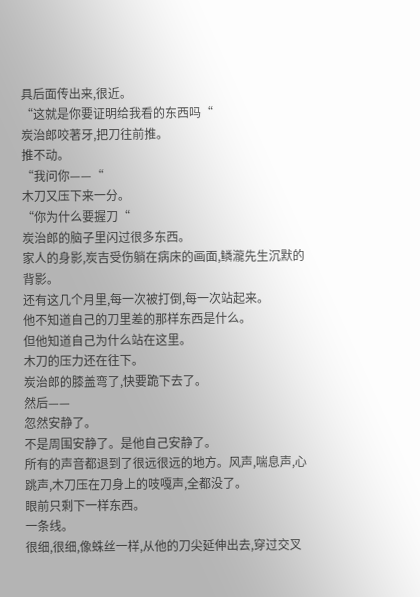具后面传出来,很近。
“这就是你要证明给我看的东西吗“
炭治郎咬著牙,把刀往前推。
推不动。
“我问你——“
木刀又压下来一分。
“你为什么要握刀“
炭治郎的脑子里闪过很多东西。
家人的身影,炭吉受伤躺在病床的画面,鳞瀧先生沉默的背影。
还有这几个月里,每一次被打倒,每一次站起来。
他不知道自己的刀里差的那样东西是什么。
但他知道自己为什么站在这里。
木刀的压力还在往下。
炭治郎的膝盖弯了,快要跪下去了。
然后——
忽然安静了。
不是周围安静了。是他自己安静了。
所有的声音都退到了很远很远的地方。风声,喘息声,心跳声,木刀压在刀身上的吱嘎声,全都没了。
眼前只剩下一样东西。
一条线。
很细,很细,像蛛丝一样,从他的刀尖延伸出去,穿过交叉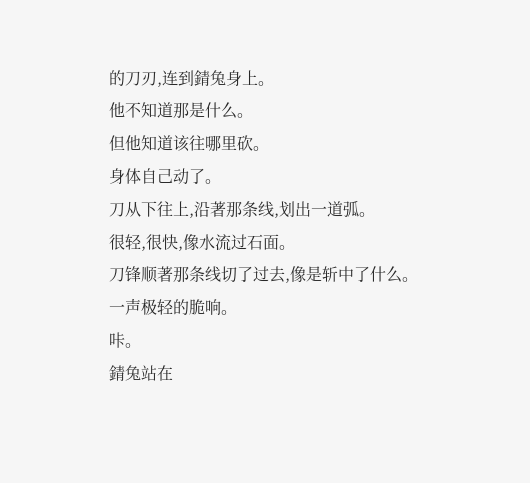的刀刃,连到錆兔身上。
他不知道那是什么。
但他知道该往哪里砍。
身体自己动了。
刀从下往上,沿著那条线,划出一道弧。
很轻,很快,像水流过石面。
刀锋顺著那条线切了过去,像是斩中了什么。
一声极轻的脆响。
咔。
錆兔站在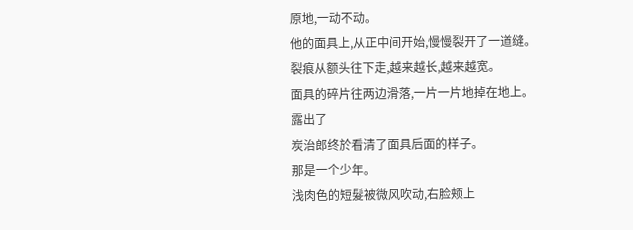原地,一动不动。
他的面具上,从正中间开始,慢慢裂开了一道缝。
裂痕从额头往下走,越来越长,越来越宽。
面具的碎片往两边滑落,一片一片地掉在地上。
露出了
炭治郎终於看清了面具后面的样子。
那是一个少年。
浅肉色的短髮被微风吹动,右脸颊上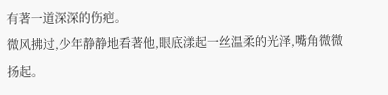有著一道深深的伤疤。
微风拂过,少年静静地看著他,眼底漾起一丝温柔的光泽,嘴角微微扬起。